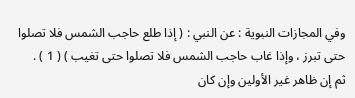وفي المجازات النبوية : عن النبي : ( إذا طلع حاجب الشمس فلا تصلوا
حتى تبرز ، وإذا غاب حاجب الشمس فلا تصلوا حتى تغيب ) ( 1 ) .
ثم إن ظاهر غير الأولين وإن كان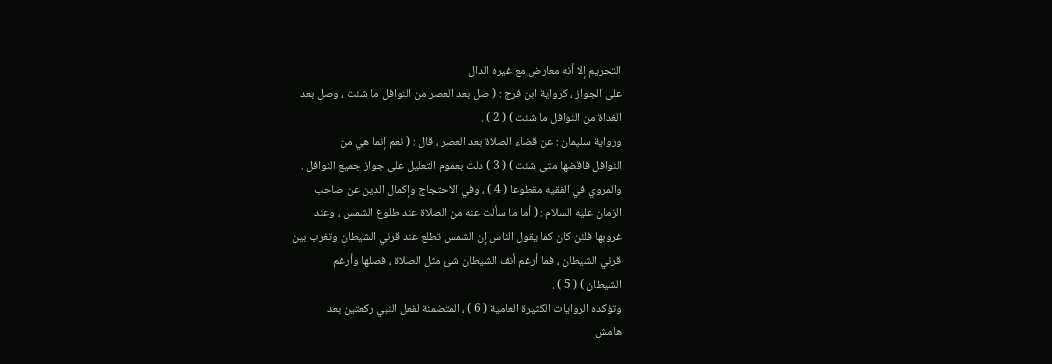التحريم إلا أنه معارض مع غيره الدال
على الجواز ، كرواية ابن فرج : ( صل بعد العصر من النوافل ما شئت ، وصل بعد
الغداة من النوافل ما شئت ) ( 2 ) .
ورواية سليمان : عن قضاء الصلاة بعد العصر ، قال : ( نعم إنما هي من
النوافل فاقضها متى شئت ) ( 3 ) دلت بعموم التعليل على جواز جميع النوافل .
والمروي في الفقيه مقطوعا ( 4 ) ، وفي الاحتجاج وإكمال الدين عن صاحب
الزمان عليه السلام : ( أما ما سألت عنه من الصلاة عند طلوع الشمس ، وعند
غروبها فلئن كان كما يقول الناس إن الشمس تطلع عند قرني الشيطان وتغرب بين
قرني الشيطان ، فما أرغم أنف الشيطان شئ مثل الصلاة ، فصلها وأرغم
الشيطان ) ( 5 ) .
وتؤكده الروايات الكثيرة العامية ( 6 ) ، المتضمنة لفعل النبي ركعتين بعد
هامش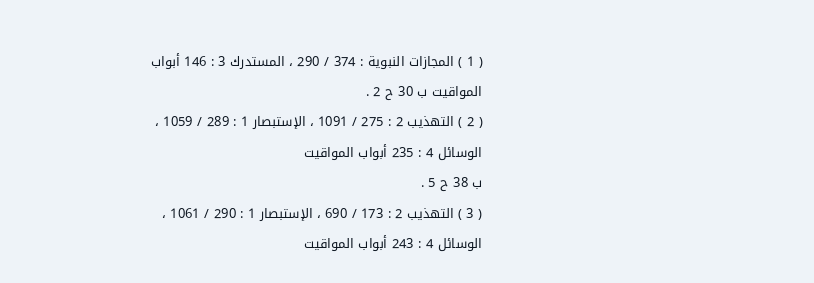( 1 ) المجازات النبوية : 374 / 290 ، المستدرك 3 : 146 أبواب المواقيت ب 30 ح 2 .
( 2 ) التهذيب 2 : 275 / 1091 ، الإستبصار 1 : 289 / 1059 ، الوسائل 4 : 235 أبواب المواقيت
ب 38 ح 5 .
( 3 ) التهذيب 2 : 173 / 690 ، الإستبصار 1 : 290 / 1061 ، الوسائل 4 : 243 أبواب المواقيت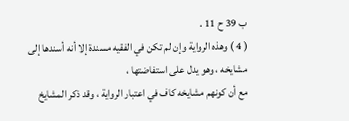ب 39 ح 11 .
( 4 ) وهذه الرواية وإن لم تكن في الفقيه مسندة إلا أنه أسندها إلى مشايخه ، وهو يدل على استفاضتها ،
مع أن كونهم مشايخه كاف في اعتبار الرواية ، وقد ذكر المشايخ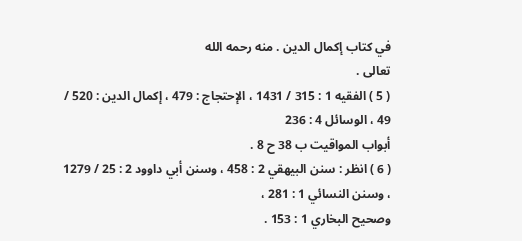في كتاب إكمال الدين . منه رحمه الله
تعالى .
( 5 ) الفقيه 1 : 315 / 1431 ، الإحتجاج : 479 ، إكمال الدين : 520 / 49 ، الوسائل 4 : 236
أبواب المواقيت ب 38 ح 8 .
( 6 ) انظر : سنن البيهقي 2 : 458 ، وسنن أبي داوود 2 : 25 / 1279 ، وسنن النسائي 1 : 281 ،
وصحيح البخاري 1 : 153 .